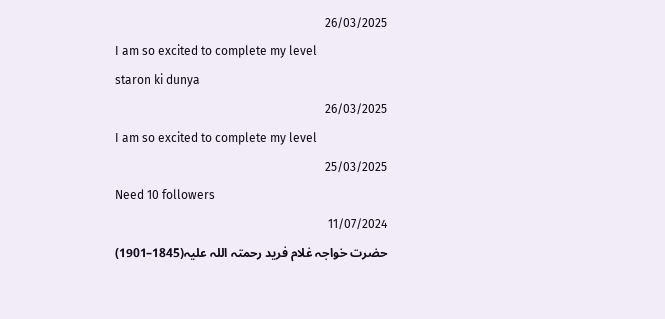26/03/2025
I am so excited to complete my level
staron ki dunya
26/03/2025
I am so excited to complete my level
25/03/2025
Need 10 followers
11/07/2024
حضرت خواجہ غلام فرید رحمتہ اللہ علیہ(1845–1901)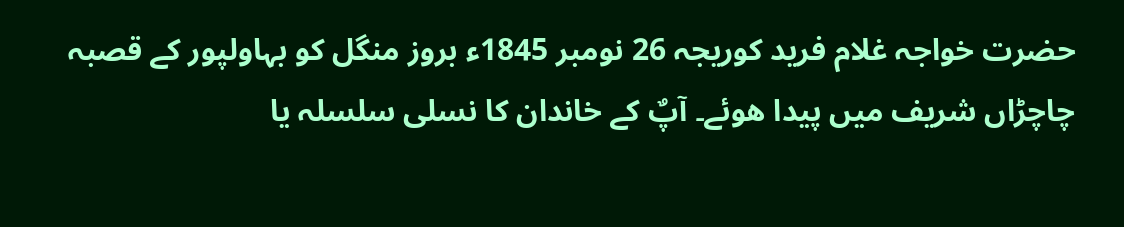حضرت خواجہ غلام فرید کوریجہ 26 نومبر 1845ء بروز منگل کو بہاولپور کے قصبہ چاچڑاں شریف میں پیدا ھوئے۔ آپٌ کے خاندان کا نسلی سلسلہ یا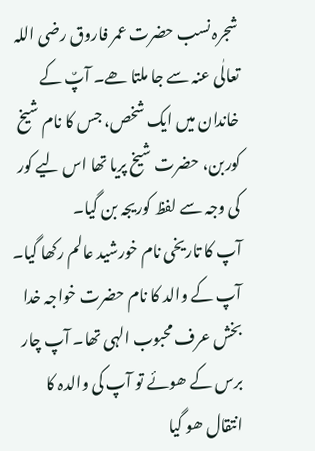شجرہ نسب حضرت عمر فاروق رضی اللہ تعالٰی عنہ سے جا ملتا ھے۔ آپٌ کے خاندان میں ایک شخص، جس کا نام شیخ کوربن، حضرت شیخ پریا تھا اس لیے کور کی وجہ سے لفظ کوریجہ بن گیا۔
آپ کا تاریخی نام خورشید عالم رکھا گیا۔ آپ کے والد کا نام حضرت خواجہ خدا بخش عرف محبوب الہی تھا۔ آپ چار برس کے ھوئے تو آپ کی والدہ کا انتقال ھو گیا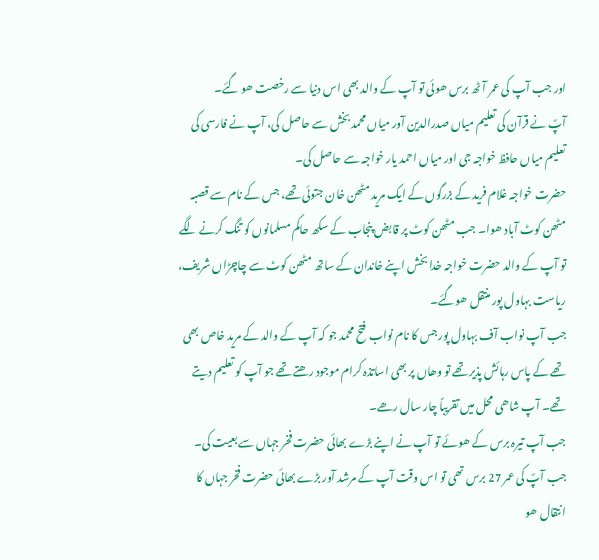اور جب آپ کی عمر آٹھ برس ھوئی تو آپ کے والد بھی اس دنیا سے رخصت ھو گئے۔
آپٌ نے قرآن کی تعلیم میاں صدرالدین آور میاں محمد بخش سے حاصل کی، آپ نے فارسی کی تعلیم میاں حافظ خواجہ جی اور میاں احمد یار خواجہ سے حاصل کی۔
حضرت خواجہ غلام فرید کے بزرگوں کے ایک مرید مٹھن خان جتوئی تھے، جس کے نام سے قصبہ مٹھن کوٹ آباد ھوا۔ جب مٹھن کوٹ پر قابض پنجاب کے سکھ حاکم مسلمانوں کو تنگ کرنے لگے تو آپ کے والد حضرت خواجہ خدا بخش اپنے خاندان کے ساتھ مٹھن کوٹ سے چاچڑاں شریف، ریاست بہاول پور منتقل ھوگئے۔
جب آپ نواب آف بہاول پور جس کا نام نواب فتح محمد جو کہ آپ کے والد کے مرید خاص بھی تھے کے پاس رہائش پذیر تھے تو وھاں پر بھی اساتذہ کرام موجود رھتے تھے جو آپ کو تعلیم دیتے تھے۔ آپ شاھی محل میں تقریباً چار سال رھے۔
جب آپ تیرہ برس کے ھوئے تو آپ نے اپنے بڑے بھائی حضرت فخر جہاں سے بعیت کی۔ جب آپٌ کی عمر 27 برس تھی تو اس وقت آپ کے مرشد آور بڑے بھائی حضرت فخر جہاں کا انتقال ھو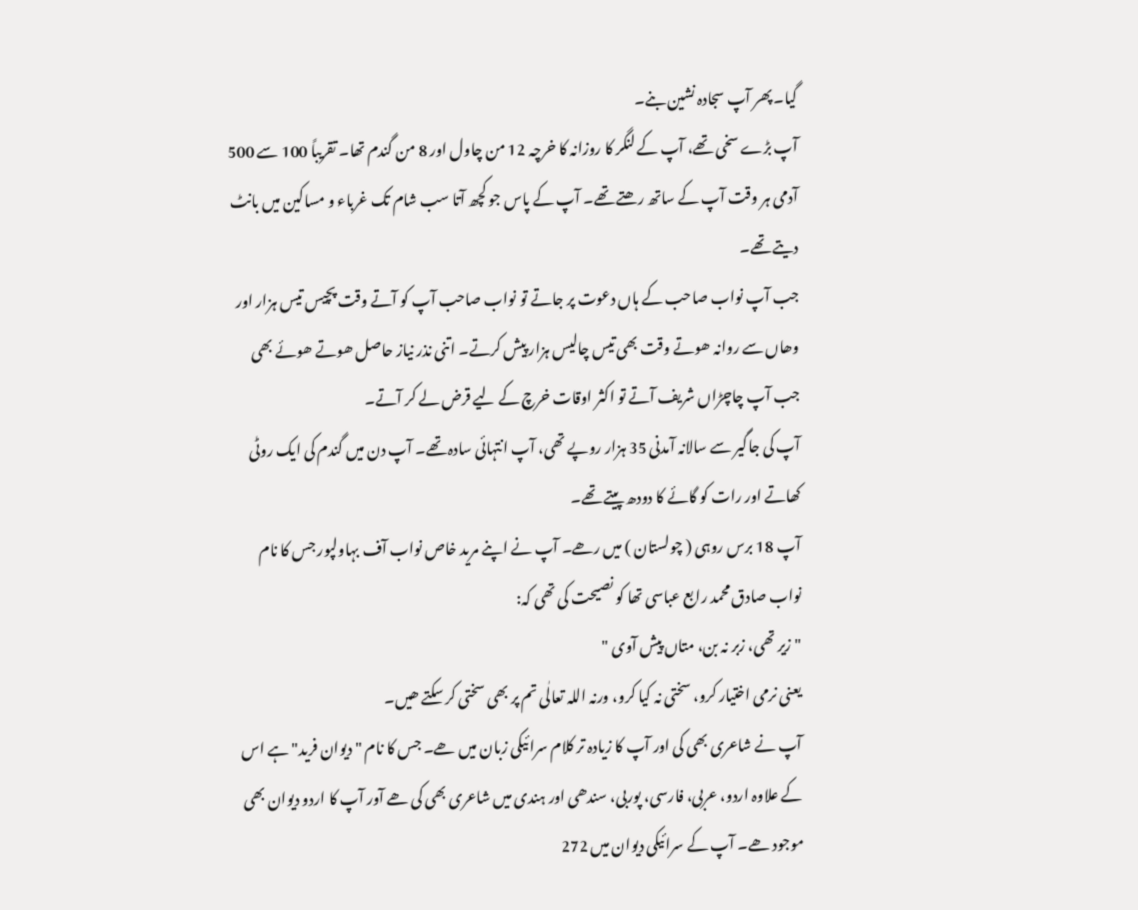گیا۔ پھر آپ سجادہ نشین بنے۔
آپ بڑے سخی تھے، آپ کے لنگر کا روزانہ کا خرچہ 12 من چاول اور 8 من گندم تھا۔ تقریباً 100 سے 500 آدمی ہر وقت آپ کے ساتھ رھتے تھے۔ آپ کے پاس جو کچھ آتا سب شام تک غرباء و مساکین میں بانٹ دیتے تھے۔
جب آپ نواب صاحب کے ہاں دعوت پر جاتے تو نواب صاحب آپ کو آتے وقت پچیس تیس ہزار اور وھاں سے روانہ ھوتے وقت بھی تیس چالیس ہزار پیش کرتے۔ اتنی نذر نیاز حاصل ھوتے ھوئے بھی جب آپ چاچڑاں شریف آتے تو اکثر اوقات خرچ کے لیے قرض لے کر آتے۔
آپ کی جاگیر سے سالانہ آمدنی 35 ہزار روپے تھی، آپ انتہائی سادہ تھے۔ آپ دن میں گندم کی ایک روٹی کھاتے اور رات کو گائے کا دودھ پیتے تھے۔
آپ 18 برس روہی ( چولستان ) میں رھے۔ آپ نے اپنے مرید خاص نواب آف بہاولپور جس کا نام نواب صادق محمد رابع عباسی تھا کو نصیحت کی تھی کہ:
" زیر تھی، زبر نہ بن، متاں پیش آوی "
یعنی نرمی اختیار کرو، سختی نہ کیا کرو، ورنہ اللہ تعالٰی تم پر بھی سختی کر سکتے ھیں۔
آپ نے شاعری بھی کی اور آپ کا زیادہ تر کلام سرائیکی زبان میں ھے۔ جس کا نام "دیوان فرید" ہے اس کے علاوہ اردو، عربی، فارسی، پوربی، سندھی اور ہندی میں شاعری بھی کی ھے آور آپ کا اردو دیوان بھی موجود ھے۔ آپ کے سرائیکی دیوان میں 272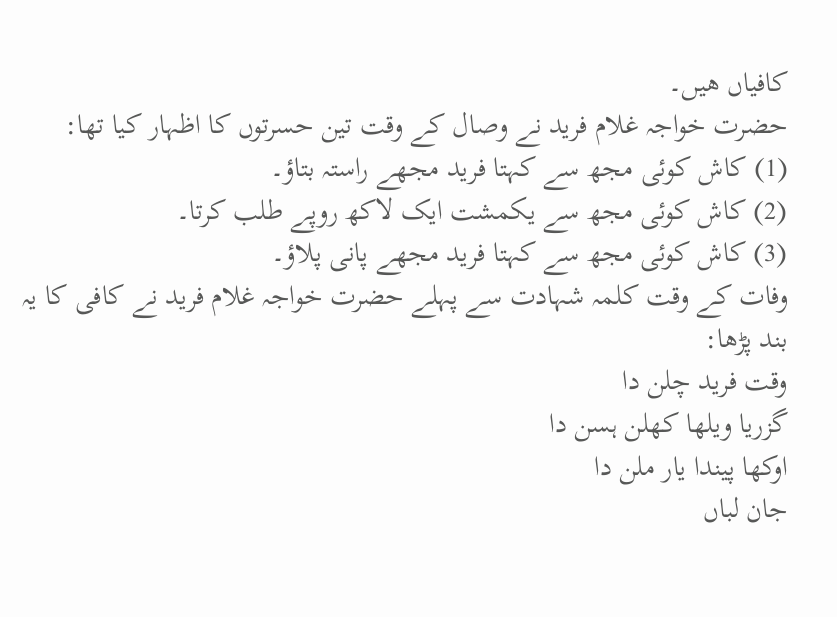کافیاں ھیں۔
حضرت خواجہ غلام فرید نے وصال کے وقت تین حسرتوں کا اظہار کیا تھا:
(1) کاش کوئی مجھ سے کہتا فرید مجھے راستہ بتاؤ۔
(2) کاش کوئی مجھ سے یکمشت ایک لاکھ روپے طلب کرتا۔
(3) کاش کوئی مجھ سے کہتا فرید مجھے پانی پلاؤ۔
وفات کے وقت کلمہ شہادت سے پہلے حضرت خواجہ غلام فرید نے کافی کا یہ بند پڑھا:
وقت فرید چلن دا
گزریا ویلھا کھلن ہسن دا
اوکھا پیندا یار ملن دا
جان لباں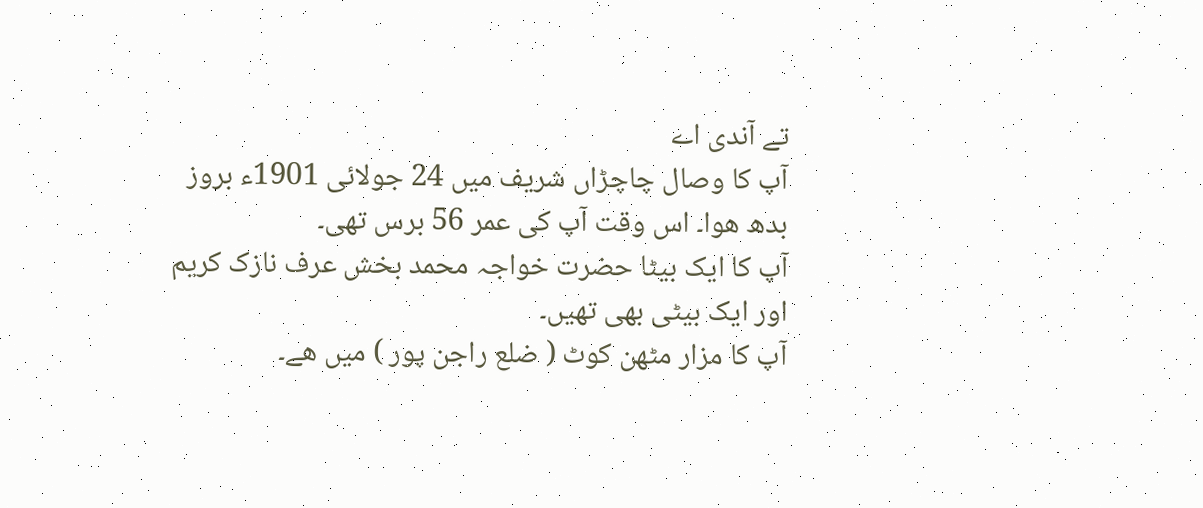تے آندی اے
آپ کا وصال چاچڑاں شریف میں 24 جولائی 1901ء بروز بدھ ھوا۔ اس وقت آپ کی عمر 56 برس تھی۔
آپ کا ایک بیٹا حضرت خواجہ محمد بخش عرف نازک کریم اور ایک بیٹی بھی تھیں۔
آپ کا مزار مٹھن کوٹ ( ضلع راجن پور ) میں ھے۔